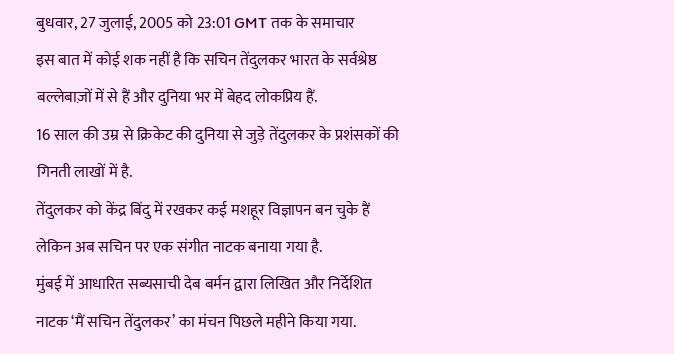बुधवार, 27 जुलाई, 2005 को 23:01 GMT तक के समाचार
इस बात में कोई शक नहीं है कि सचिन तेंदुलकर भारत के सर्वश्रेष्ठ बल्लेबाज़ों में से हैं और दुनिया भर में बेहद लोकप्रिय हैं.
16 साल की उम्र से क्रिकेट की दुनिया से जुड़े तेंदुलकर के प्रशंसकों की गिनती लाखों में है.
तेंदुलकर को केंद्र बिंदु में रखकर कई मशहूर विज्ञापन बन चुके हैं लेकिन अब सचिन पर एक संगीत नाटक बनाया गया है.
मुंबई में आधारित सब्यसाची देब बर्मन द्वारा लिखित और निर्देशित नाटक ‘मैं सचिन तेंदुलकर’ का मंचन पिछले महीने किया गया.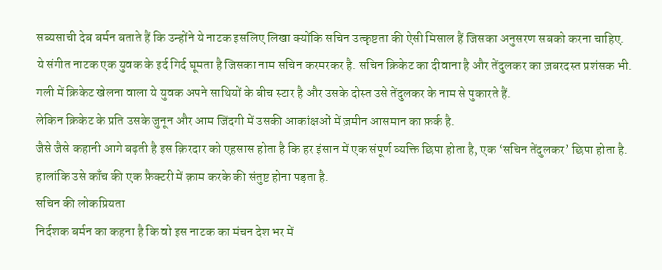सब्यसाची देब बर्मन बताते हैं कि उन्होंने ये नाटक इसलिए लिखा क्योंकि सचिन उत्कृष्टता की ऐसी मिसाल हैं जिसका अनुसरण सबको करना चाहिए.
ये संगीत नाटक एक युवक के इर्द गिर्द घूमता है जिसका नाम सचिन करमरकर है. सचिन क्रिकेट का दीवाना है और तेंदुलकर का ज़बरदस्त प्रशंसक भी.
गली में क्रिकेट खेलना वाला ये युवक अपने साथियों के बीच स्टार है और उसके दोस्त उसे तेंदुलकर के नाम से पुकारते हैं.
लेकिन क्रिकेट के प्रति उसके जुनून और आम जिंदगी में उसकी आकांक्षओं में ज़मीन आसमान का फ़र्क है.
जैसे जैसे कहानी आगे बढ़ती है इस क़िरदार को एहसास होता है कि हर इंसान में एक संपूर्ण व्यक्ति छिपा होता है, एक ‘सचिन तेंदुलकर’ छिपा होता है.
हालांकि उसे काँच की एक फ़ैक्टरी में क़ाम करके की संतुष्ट होना पड़ता है.
सचिन की लोकप्रियता
निर्दशक बर्मन का कहना है कि वो इस नाटक का मंचन देश भर में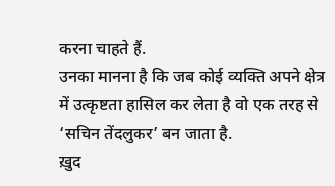करना चाहते हैं.
उनका मानना है कि जब कोई व्यक्ति अपने क्षेत्र में उत्कृष्टता हासिल कर लेता है वो एक तरह से ‘सचिन तेंदलुकर’ बन जाता है.
ख़ुद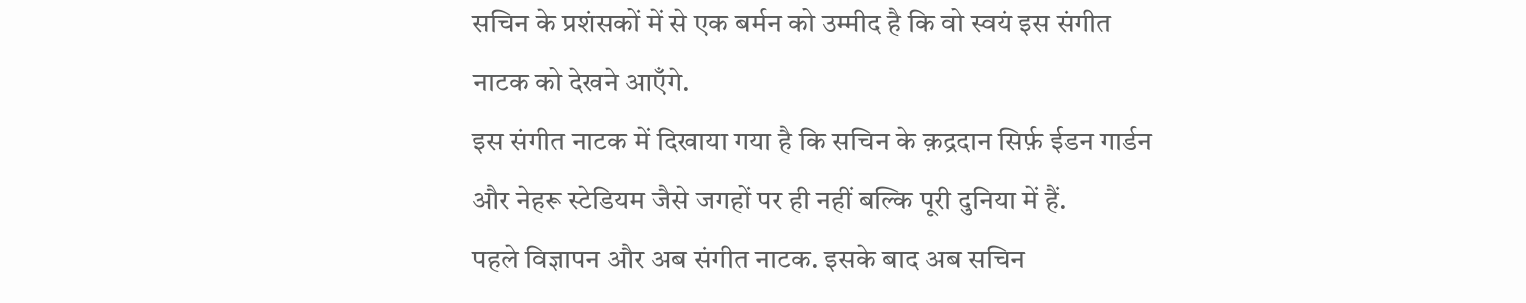सचिन के प्रशंसकों में से एक बर्मन को उम्मीद है कि वो स्वयं इस संगीत नाटक को देखने आएँगे.
इस संगीत नाटक में दिखाया गया है कि सचिन के क़द्रदान सिर्फ़ ईडन गार्डन और नेहरू स्टेडियम जैसे जगहों पर ही नहीं बल्कि पूरी दुनिया में हैं.
पहले विज्ञापन और अब संगीत नाटक. इसके बाद अब सचिन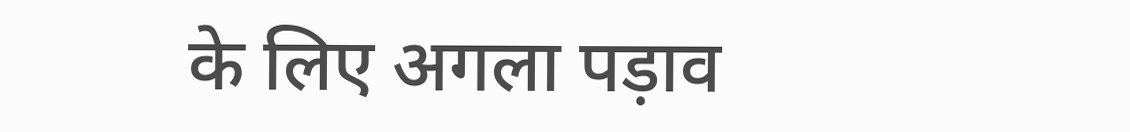के लिए अगला पड़ाव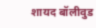शायद बॉलीवुड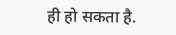ही हो सकता है.